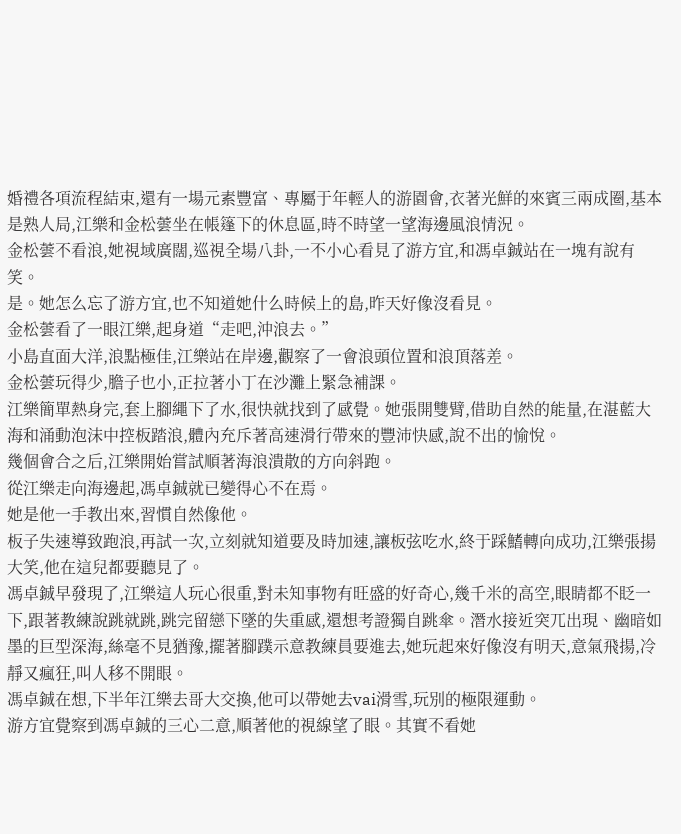婚禮各項流程結束,還有一場元素豐富、專屬于年輕人的游園會,衣著光鮮的來賓三兩成圈,基本是熟人局,江樂和金松蕓坐在帳篷下的休息區,時不時望一望海邊風浪情況。
金松蕓不看浪,她視域廣闊,巡視全場八卦,一不小心看見了游方宜,和馮卓鋮站在一塊有說有笑。
是。她怎么忘了游方宜,也不知道她什么時候上的島,昨天好像沒看見。
金松蕓看了一眼江樂,起身道“走吧,沖浪去。”
小島直面大洋,浪點極佳,江樂站在岸邊,觀察了一會浪頭位置和浪頂落差。
金松蕓玩得少,膽子也小,正拉著小丁在沙灘上緊急補課。
江樂簡單熱身完,套上腳繩下了水,很快就找到了感覺。她張開雙臂,借助自然的能量,在湛藍大海和涌動泡沫中控板踏浪,體內充斥著高速滑行帶來的豐沛快感,說不出的愉悅。
幾個會合之后,江樂開始嘗試順著海浪潰散的方向斜跑。
從江樂走向海邊起,馮卓鋮就已變得心不在焉。
她是他一手教出來,習慣自然像他。
板子失速導致跑浪,再試一次,立刻就知道要及時加速,讓板弦吃水,終于踩鰭轉向成功,江樂張揚大笑,他在這兒都要聽見了。
馮卓鋮早發現了,江樂這人玩心很重,對未知事物有旺盛的好奇心,幾千米的高空,眼睛都不眨一下,跟著教練說跳就跳,跳完留戀下墜的失重感,還想考證獨自跳傘。潛水接近突兀出現、幽暗如墨的巨型深海,絲毫不見猶豫,擺著腳蹼示意教練員要進去,她玩起來好像沒有明天,意氣飛揚,冷靜又瘋狂,叫人移不開眼。
馮卓鋮在想,下半年江樂去哥大交換,他可以帶她去vai滑雪,玩別的極限運動。
游方宜覺察到馮卓鋮的三心二意,順著他的視線望了眼。其實不看她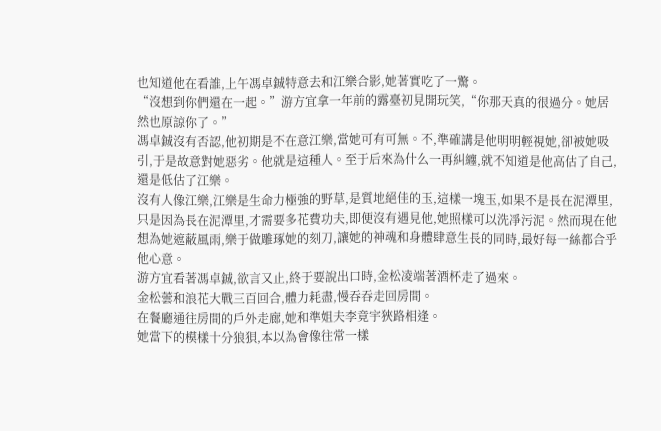也知道他在看誰,上午馮卓鋮特意去和江樂合影,她著實吃了一驚。
“沒想到你們還在一起。”游方宜拿一年前的露臺初見開玩笑,“你那天真的很過分。她居然也原諒你了。”
馮卓鋮沒有否認,他初期是不在意江樂,當她可有可無。不,準確講是他明明輕視她,卻被她吸引,于是故意對她惡劣。他就是這種人。至于后來為什么一再糾纏,就不知道是他高估了自己,還是低估了江樂。
沒有人像江樂,江樂是生命力極強的野草,是質地絕佳的玉,這樣一塊玉,如果不是長在泥潭里,只是因為長在泥潭里,才需要多花費功夫,即便沒有遇見他,她照樣可以洗凈污泥。然而現在他想為她遮蔽風雨,樂于做雕琢她的刻刀,讓她的神魂和身體肆意生長的同時,最好每一絲都合乎他心意。
游方宜看著馮卓鋮,欲言又止,終于要說出口時,金松凌端著酒杯走了過來。
金松蕓和浪花大戰三百回合,體力耗盡,慢吞吞走回房間。
在餐廳通往房間的戶外走廊,她和準姐夫李竟宇狹路相逢。
她當下的模樣十分狼狽,本以為會像往常一樣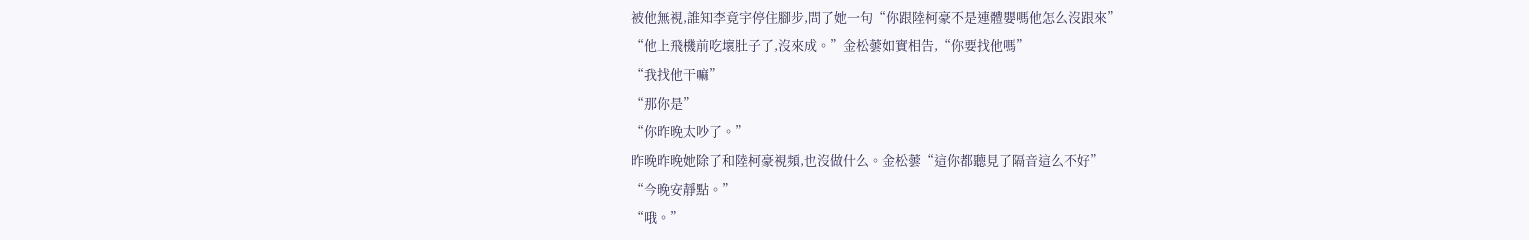被他無視,誰知李竟宇停住腳步,問了她一句“你跟陸柯豪不是連體嬰嗎他怎么沒跟來”
“他上飛機前吃壞肚子了,沒來成。”金松蕓如實相告,“你要找他嗎”
“我找他干嘛”
“那你是”
“你昨晚太吵了。”
昨晚昨晚她除了和陸柯豪視頻,也沒做什么。金松蕓“這你都聽見了隔音這么不好”
“今晚安靜點。”
“哦。”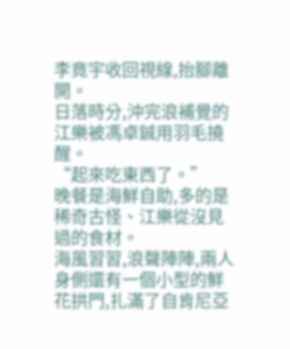李竟宇收回視線,抬腳離開。
日落時分,沖完浪補覺的江樂被馮卓鋮用羽毛撓醒。
“起來吃東西了。”
晚餐是海鮮自助,多的是稀奇古怪、江樂從沒見過的食材。
海風習習,浪聲陣陣,兩人身側還有一個小型的鮮花拱門,扎滿了自肯尼亞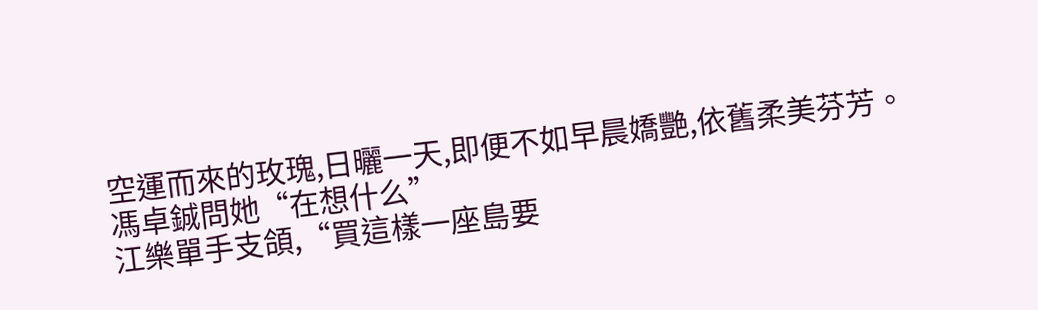空運而來的玫瑰,日曬一天,即便不如早晨嬌艷,依舊柔美芬芳。
馮卓鋮問她“在想什么”
江樂單手支頜,“買這樣一座島要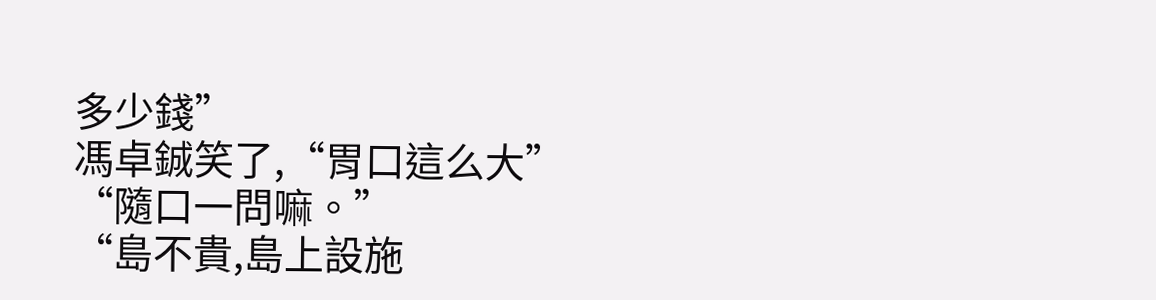多少錢”
馮卓鋮笑了,“胃口這么大”
“隨口一問嘛。”
“島不貴,島上設施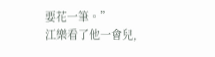要花一筆。”
江樂看了他一會兒,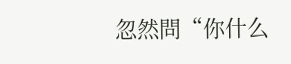忽然問“你什么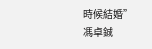時候結婚”
馮卓鋮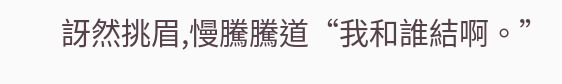訝然挑眉,慢騰騰道“我和誰結啊。”